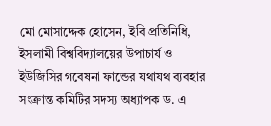মো মোসাদ্দেক হোসেন, ইবি প্রতিনিধি,
ইসলামী বিশ্ববিদ্যালয়ের উপাচার্য ও ইউজিসির গবেষনা ফান্ডের যথাযথ ব্যবহার সংক্রান্ত কমিটির সদস্য অধ্যাপক ড. এ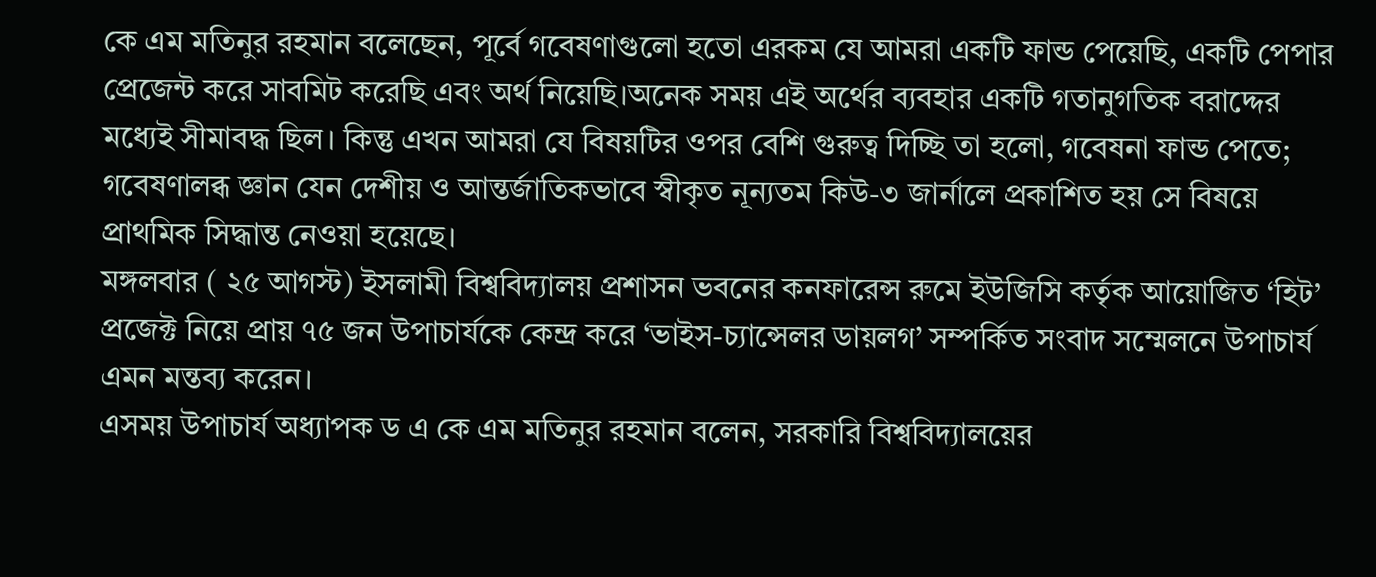কে এম মতিনুর রহমান বলেছেন, পূর্বে গবেষণাগুলো হতো এরকম যে আমরা একটি ফান্ড পেয়েছি, একটি পেপার প্রেজেন্ট করে সাবমিট করেছি এবং অর্থ নিয়েছি।অনেক সময় এই অর্থের ব্যবহার একটি গতানুগতিক বরাদ্দের মধ্যেই সীমাবদ্ধ ছিল। কিন্তু এখন আমরা যে বিষয়টির ওপর বেশি গুরুত্ব দিচ্ছি তা হলো, গবেষনা ফান্ড পেতে; গবেষণালব্ধ জ্ঞান যেন দেশীয় ও আন্তর্জাতিকভাবে স্বীকৃত নূন্যতম কিউ-৩ জার্নালে প্রকাশিত হয় সে বিষয়ে প্রাথমিক সিদ্ধান্ত নেওয়া হয়েছে।
মঙ্গলবার ( ২৫ আগস্ট) ইসলামী বিশ্ববিদ্যালয় প্রশাসন ভবনের কনফারেন্স রুমে ইউজিসি কর্তৃক আয়োজিত ‘হিট’ প্রজেক্ট নিয়ে প্রায় ৭৫ জন উপাচার্যকে কেন্দ্র করে ‘ভাইস-চ্যান্সেলর ডায়লগ’ সম্পর্কিত সংবাদ সম্মেলনে উপাচার্য এমন মন্তব্য করেন।
এসময় উপাচার্য অধ্যাপক ড এ কে এম মতিনুর রহমান বলেন, সরকারি বিশ্ববিদ্যালয়ের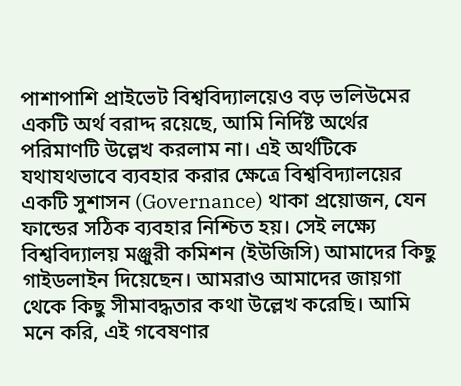পাশাপাশি প্রাইভেট বিশ্ববিদ্যালয়েও বড় ভলিউমের একটি অর্থ বরাদ্দ রয়েছে, আমি নির্দিষ্ট অর্থের পরিমাণটি উল্লেখ করলাম না। এই অর্থটিকে যথাযথভাবে ব্যবহার করার ক্ষেত্রে বিশ্ববিদ্যালয়ের একটি সুশাসন (Governance) থাকা প্রয়োজন, যেন ফান্ডের সঠিক ব্যবহার নিশ্চিত হয়। সেই লক্ষ্যে বিশ্ববিদ্যালয় মঞ্জুরী কমিশন (ইউজিসি) আমাদের কিছু গাইডলাইন দিয়েছেন। আমরাও আমাদের জায়গা থেকে কিছু সীমাবদ্ধতার কথা উল্লেখ করেছি। আমি মনে করি, এই গবেষণার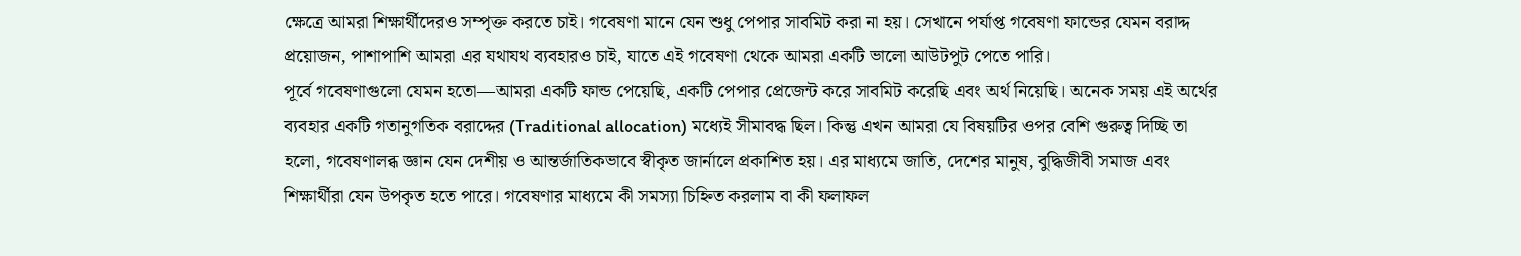ক্ষেত্রে আমরা শিক্ষার্থীদেরও সম্পৃক্ত করতে চাই। গবেষণা মানে যেন শুধু পেপার সাবমিট করা না হয়। সেখানে পর্যাপ্ত গবেষণা ফান্ডের যেমন বরাদ্দ প্রয়োজন, পাশাপাশি আমরা এর যথাযথ ব্যবহারও চাই, যাতে এই গবেষণা থেকে আমরা একটি ভালো আউটপুট পেতে পারি।
পূর্বে গবেষণাগুলো যেমন হতো—আমরা একটি ফান্ড পেয়েছি, একটি পেপার প্রেজেন্ট করে সাবমিট করেছি এবং অর্থ নিয়েছি। অনেক সময় এই অর্থের ব্যবহার একটি গতানুগতিক বরাদ্দের (Traditional allocation) মধ্যেই সীমাবদ্ধ ছিল। কিন্তু এখন আমরা যে বিষয়টির ওপর বেশি গুরুত্ব দিচ্ছি তা হলো, গবেষণালব্ধ জ্ঞান যেন দেশীয় ও আন্তর্জাতিকভাবে স্বীকৃত জার্নালে প্রকাশিত হয়। এর মাধ্যমে জাতি, দেশের মানুষ, বুদ্ধিজীবী সমাজ এবং শিক্ষার্থীরা যেন উপকৃত হতে পারে। গবেষণার মাধ্যমে কী সমস্যা চিহ্নিত করলাম বা কী ফলাফল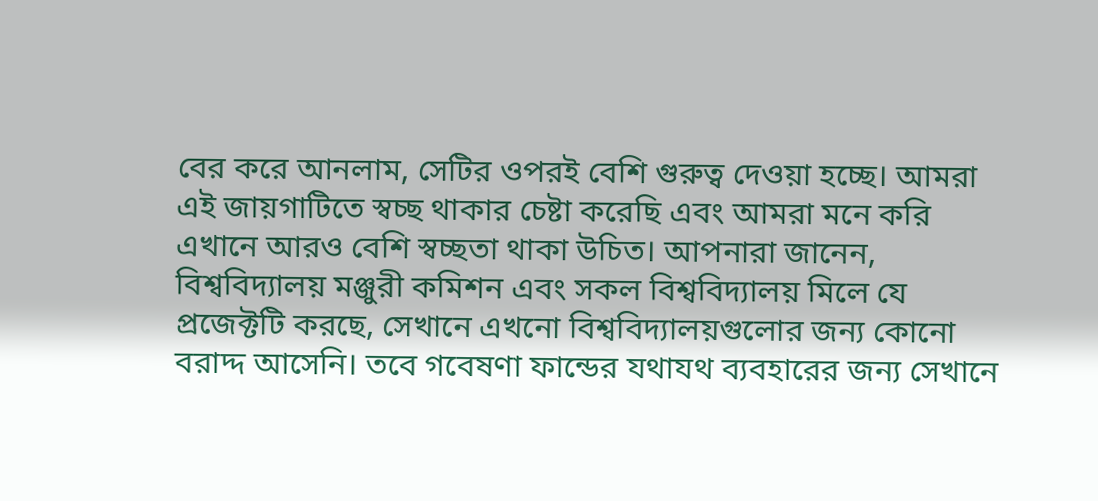বের করে আনলাম, সেটির ওপরই বেশি গুরুত্ব দেওয়া হচ্ছে। আমরা এই জায়গাটিতে স্বচ্ছ থাকার চেষ্টা করেছি এবং আমরা মনে করি এখানে আরও বেশি স্বচ্ছতা থাকা উচিত। আপনারা জানেন, বিশ্ববিদ্যালয় মঞ্জুরী কমিশন এবং সকল বিশ্ববিদ্যালয় মিলে যে প্রজেক্টটি করছে, সেখানে এখনো বিশ্ববিদ্যালয়গুলোর জন্য কোনো বরাদ্দ আসেনি। তবে গবেষণা ফান্ডের যথাযথ ব্যবহারের জন্য সেখানে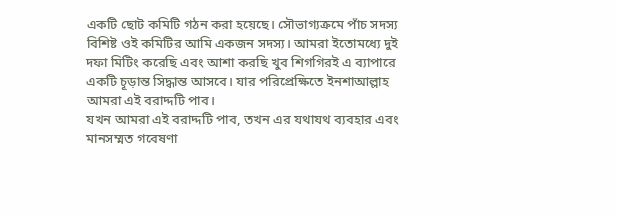একটি ছোট কমিটি গঠন করা হয়েছে। সৌভাগ্যক্রমে পাঁচ সদস্য বিশিষ্ট ওই কমিটির আমি একজন সদস্য। আমরা ইতোমধ্যে দুই দফা মিটিং করেছি এবং আশা করছি খুব শিগগিরই এ ব্যাপারে একটি চূড়ান্ত সিদ্ধান্ত আসবে। যার পরিপ্রেক্ষিতে ইনশাআল্লাহ আমরা এই বরাদ্দটি পাব।
যখন আমরা এই বরাদ্দটি পাব, তখন এর যথাযথ ব্যবহার এবং মানসম্মত গবেষণা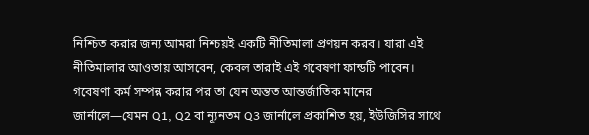নিশ্চিত করার জন্য আমরা নিশ্চয়ই একটি নীতিমালা প্রণয়ন করব। যারা এই নীতিমালার আওতায় আসবেন, কেবল তারাই এই গবেষণা ফান্ডটি পাবেন। গবেষণা কর্ম সম্পন্ন করার পর তা যেন অন্তত আন্তর্জাতিক মানের জার্নালে—যেমন Q1, Q2 বা ন্যূনতম Q3 জার্নালে প্রকাশিত হয়, ইউজিসির সাথে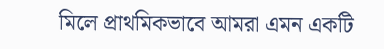মিলে প্রাথমিকভাবে আমরা এমন একটি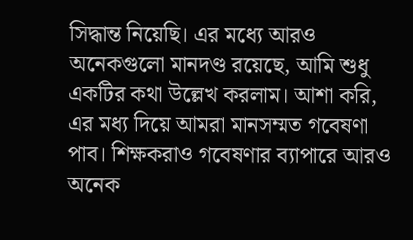সিদ্ধান্ত নিয়েছি। এর মধ্যে আরও অনেকগুলো মানদণ্ড রয়েছে, আমি শুধু একটির কথা উল্লেখ করলাম। আশা করি, এর মধ্য দিয়ে আমরা মানসম্মত গবেষণা পাব। শিক্ষকরাও গবেষণার ব্যাপারে আরও অনেক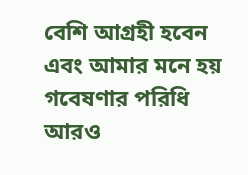বেশি আগ্রহী হবেন এবং আমার মনে হয় গবেষণার পরিধি আরও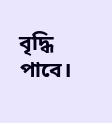বৃদ্ধি পাবে।